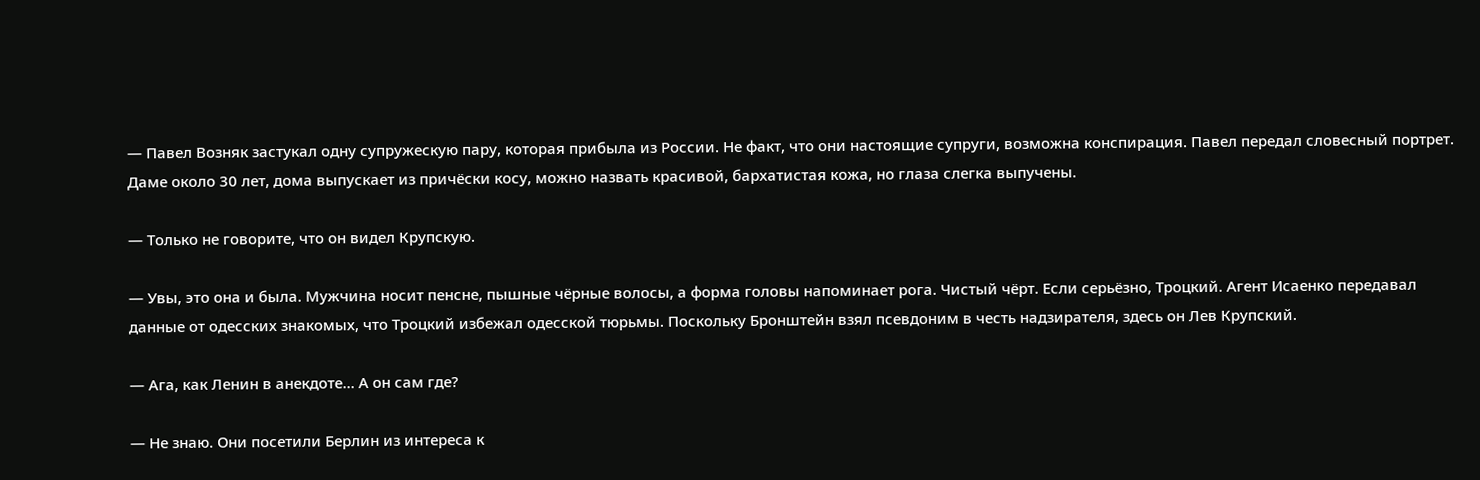— Павел Возняк застукал одну супружескую пару, которая прибыла из России. Не факт, что они настоящие супруги, возможна конспирация. Павел передал словесный портрет. Даме около 30 лет, дома выпускает из причёски косу, можно назвать красивой, бархатистая кожа, но глаза слегка выпучены.

— Только не говорите, что он видел Крупскую.

— Увы, это она и была. Мужчина носит пенсне, пышные чёрные волосы, а форма головы напоминает рога. Чистый чёрт. Если серьёзно, Троцкий. Агент Исаенко передавал данные от одесских знакомых, что Троцкий избежал одесской тюрьмы. Поскольку Бронштейн взял псевдоним в честь надзирателя, здесь он Лев Крупский.

— Ага, как Ленин в анекдоте… А он сам где?

— Не знаю. Они посетили Берлин из интереса к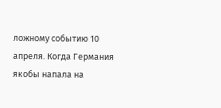ложному событию 10 апреля. Когда Германия якобы напала на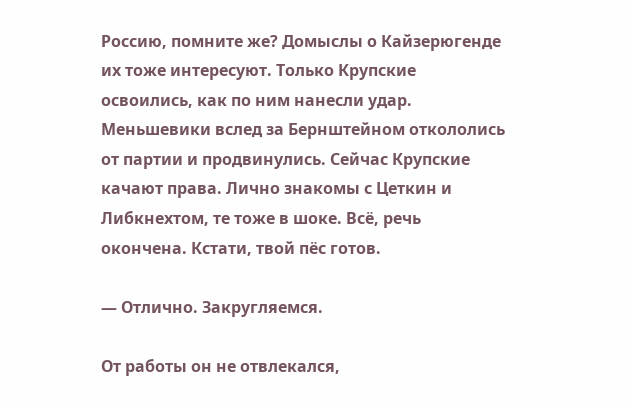Россию, помните же? Домыслы о Кайзерюгенде их тоже интересуют. Только Крупские освоились, как по ним нанесли удар. Меньшевики вслед за Бернштейном откололись от партии и продвинулись. Сейчас Крупские качают права. Лично знакомы с Цеткин и Либкнехтом, те тоже в шоке. Всё, речь окончена. Кстати, твой пёс готов.

— Отлично. Закругляемся.

От работы он не отвлекался,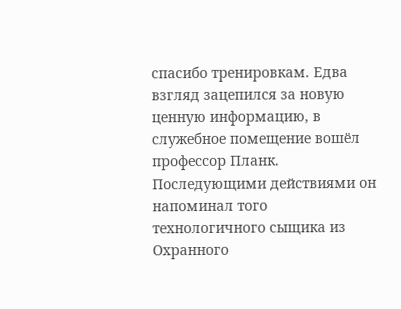спасибо тренировкам. Едва взгляд зацепился за новую ценную информацию, в служебное помещение вошёл профессор Планк. Последующими действиями он напоминал того технологичного сыщика из Охранного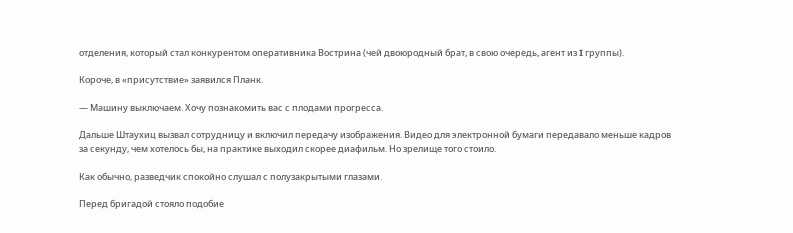отделения, который стал конкурентом оперативника Вострина (чей двоюродный брат, в свою очередь, агент из I группы).

Короче, в «присутствие» заявился Планк.

— Машину выключаем. Хочу познакомить вас с плодами прогресса.

Дальше Штаухиц вызвал сотрудницу и включил передачу изображения. Видео для электронной бумаги передавало меньше кадров за секунду, чем хотелось бы, на практике выходил скорее диафильм. Но зрелище того стоило.

Как обычно, разведчик спокойно слушал с полузакрытыми глазами.

Перед бригадой стояло подобие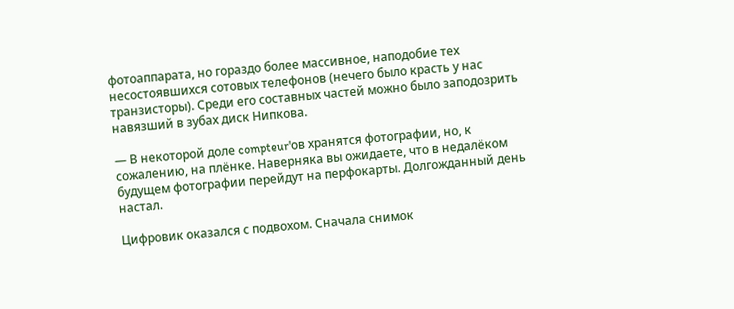фотоаппарата, но гораздо более массивное, наподобие тех несостоявшихся сотовых телефонов (нечего было красть у нас транзисторы). Среди его составных частей можно было заподозрить навязший в зубах диск Нипкова.

— В некоторой доле compteur'ов хранятся фотографии, но, к сожалению, на плёнке. Наверняка вы ожидаете, что в недалёком будущем фотографии перейдут на перфокарты. Долгожданный день настал.

Цифровик оказался с подвохом. Сначала снимок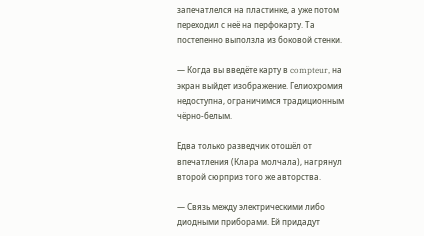запечатлелся на пластинке, а уже потом переходил с неё на перфокарту. Та постепенно выползла из боковой стенки.

— Когда вы введёте карту в compteur, на экран выйдет изображение. Гелиохромия недоступна, ограничимся традиционным чёрно-белым.

Едва только разведчик отошёл от впечатления (Клара молчала), нагрянул второй сюрприз того же авторства.

— Связь между электрическими либо диодными приборами. Ей придадут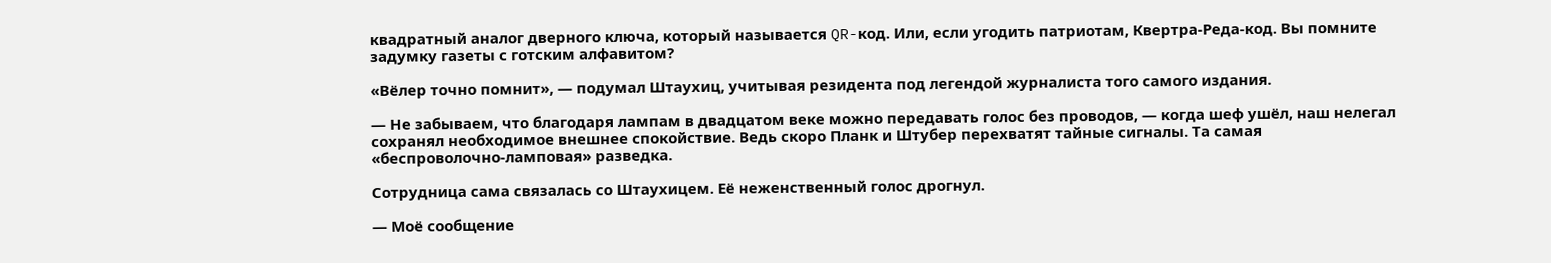квадратный аналог дверного ключа, который называется QR-код. Или, если угодить патриотам, Квертра-Реда-код. Вы помните задумку газеты с готским алфавитом?

«Вёлер точно помнит», — подумал Штаухиц, учитывая резидента под легендой журналиста того самого издания.

— Не забываем, что благодаря лампам в двадцатом веке можно передавать голос без проводов, — когда шеф ушёл, наш нелегал сохранял необходимое внешнее спокойствие. Ведь скоро Планк и Штубер перехватят тайные сигналы. Та самая «беспроволочно-ламповая» разведка.

Сотрудница сама связалась со Штаухицем. Её неженственный голос дрогнул.

— Моё сообщение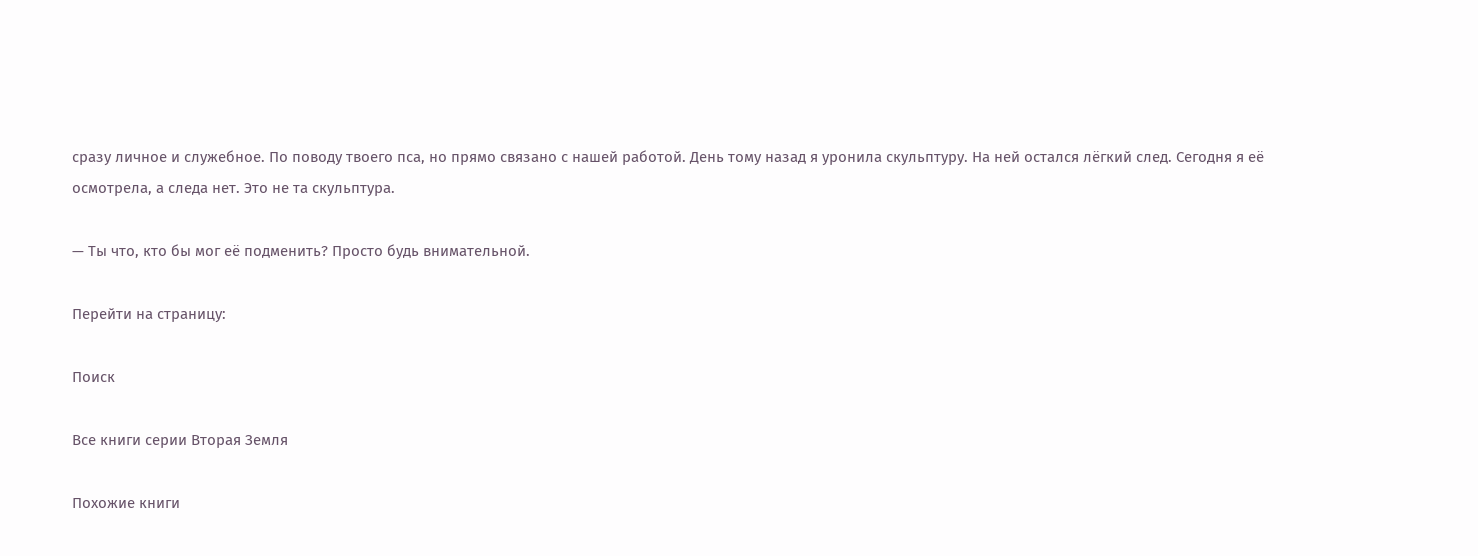сразу личное и служебное. По поводу твоего пса, но прямо связано с нашей работой. День тому назад я уронила скульптуру. На ней остался лёгкий след. Сегодня я её осмотрела, а следа нет. Это не та скульптура.

— Ты что, кто бы мог её подменить? Просто будь внимательной.

Перейти на страницу:

Поиск

Все книги серии Вторая Земля

Похожие книги